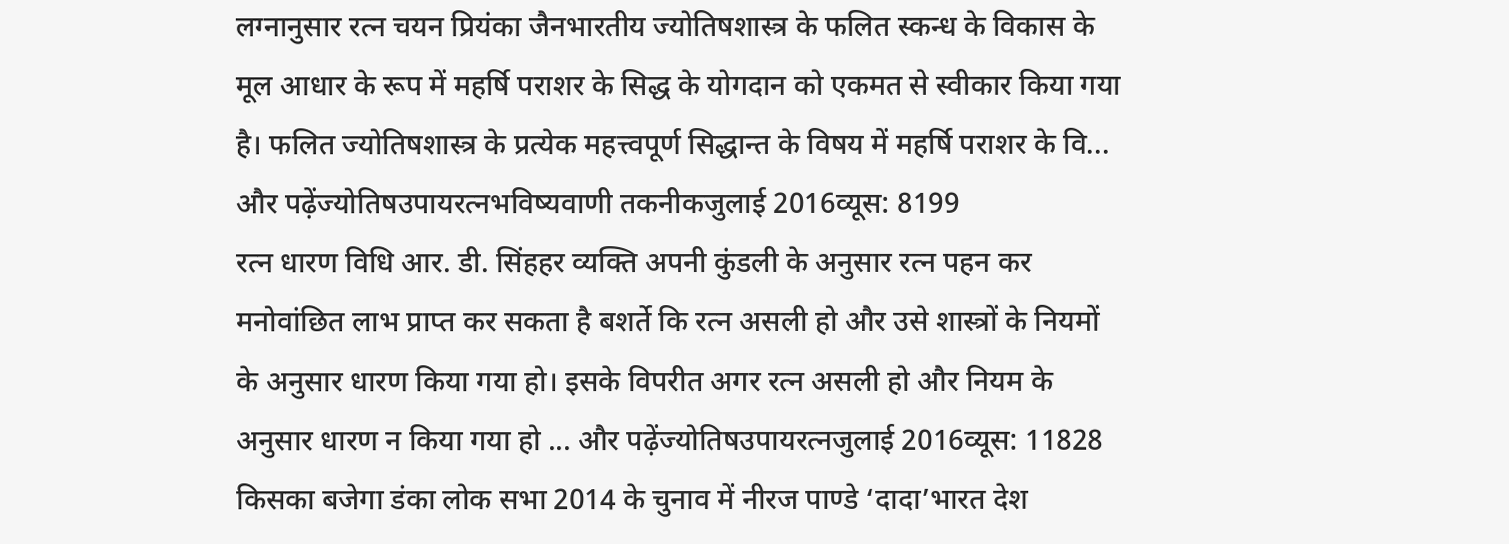लग्नानुसार रत्न चयन प्रियंका जैनभारतीय ज्योतिषशास्त्र के फलित स्कन्ध के विकास के मूल आधार के रूप में महर्षि पराशर के सिद्ध के योगदान को एकमत से स्वीकार किया गया है। फलित ज्योतिषशास्त्र के प्रत्येक महत्त्वपूर्ण सिद्धान्त के विषय में महर्षि पराशर के वि... और पढ़ेंज्योतिषउपायरत्नभविष्यवाणी तकनीकजुलाई 2016व्यूस: 8199
रत्न धारण विधि आर. डी. सिंहहर व्यक्ति अपनी कुंडली के अनुसार रत्न पहन कर मनोवांछित लाभ प्राप्त कर सकता है बशर्ते कि रत्न असली हो और उसे शास्त्रों के नियमों के अनुसार धारण किया गया हो। इसके विपरीत अगर रत्न असली हो और नियम के अनुसार धारण न किया गया हो ... और पढ़ेंज्योतिषउपायरत्नजुलाई 2016व्यूस: 11828
किसका बजेगा डंका लोक सभा 2014 के चुनाव में नीरज पाण्डे ‘दादा’भारत देश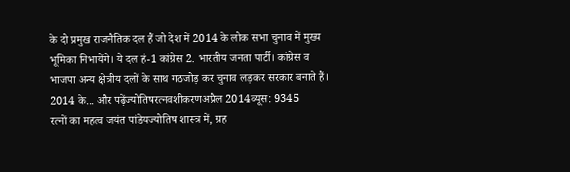के दो प्रमुख राजनैतिक दल हैं जो देश में 2014 के लोक सभा चुनाव में मुख्य भूमिका निभायेंगे। ये दल हं-1 कांग्रेस 2. भारतीय जनता पार्टी। कांग्रेस व भाजपा अन्य क्षेत्रीय दलों के साथ गठजोड़ कर चुनाव लड़कर सरकार बनाते हैं। 2014 के... और पढ़ेंज्योतिषरत्नवशीकरणअप्रैल 2014व्यूस: 9345
रत्नों का महत्व जयंत पांडेयज्योतिष शास्त्र में, ग्रह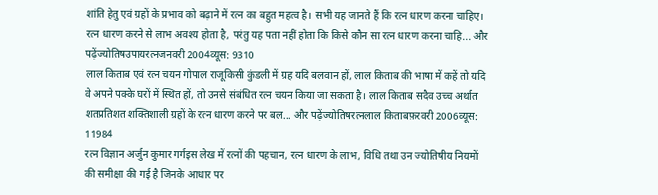शांति हेतु एवं ग्रहों के प्रभाव को बढ़ाने में रत्न का बहुत महत्व है। सभी यह जानते हैं कि रत्न धारण करना चाहिए। रत्न धारण करने से लाभ अवश्य होता है, परंतु यह पता नहीं होता कि किसे कौन सा रत्न धारण करना चाहि... और पढ़ेंज्योतिषउपायरत्नजनवरी 2004व्यूस: 9310
लाल किताब एवं रत्न चयन गोपाल राजूकिसी कुंडली में ग्रह यदि बलवान हों, लाल किताब की भाषा में कहें तो यदि वे अपने पक्के घरों में स्थित हों, तो उनसे संबंधित रत्न चयन किया जा सकता है। लाल किताब सदैव उच्च अर्थात शतप्रतिशत शक्तिशाली ग्रहों के रत्न धारण करने पर बल... और पढ़ेंज्योतिषरत्नलाल किताबफ़रवरी 2006व्यूस: 11984
रत्न विज्ञान अर्जुन कुमार गर्गइस लेख में रत्नों की पहचान, रत्न धारण के लाभ, विधि तथा उन ज्योतिषीय नियमों की समीक्षा की गई है जिनके आधार पर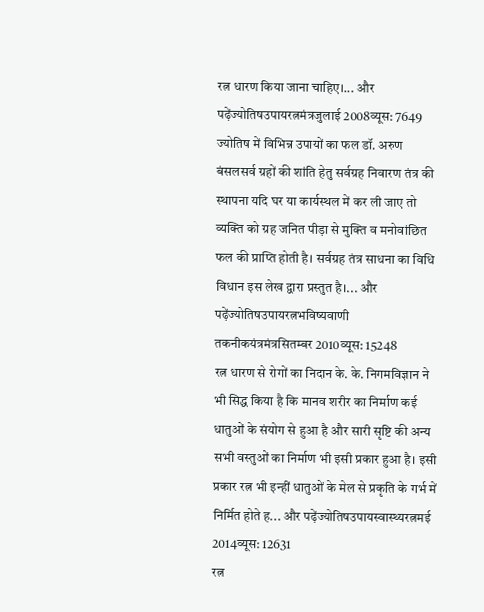रत्न धारण किया जाना चाहिए।... और पढ़ेंज्योतिषउपायरत्नमंत्रजुलाई 2008व्यूस: 7649
ज्योतिष में विभिन्न उपायों का फल डॉ. अरुण बंसलसर्व ग्रहों की शांति हेतु सर्वग्रह निवारण तंत्र की स्थापना यदि घर या कार्यस्थल में कर ली जाए तो व्यक्ति को ग्रह जनित पीड़ा से मुक्ति व मनोवांछित फल की प्राप्ति होती है। सर्वग्रह तंत्र साधना का विधि विधान इस लेख द्वारा प्रस्तुत है।... और पढ़ेंज्योतिषउपायरत्नभविष्यवाणी तकनीकयंत्रमंत्रसितम्बर 2010व्यूस: 15248
रत्न धारण से रोगों का निदान के. के. निगमविज्ञान ने भी सिद्ध किया है कि मानव शरीर का निर्माण कई धातुओं के संयोग से हुआ है और सारी सृष्टि की अन्य सभी वस्तुओं का निर्माण भी इसी प्रकार हुआ है। इसी प्रकार रत्न भी इन्हीं धातुओं के मेल से प्रकृति के गर्भ में निर्मित होते ह... और पढ़ेंज्योतिषउपायस्वास्थ्यरत्नमई 2014व्यूस: 12631
रत्न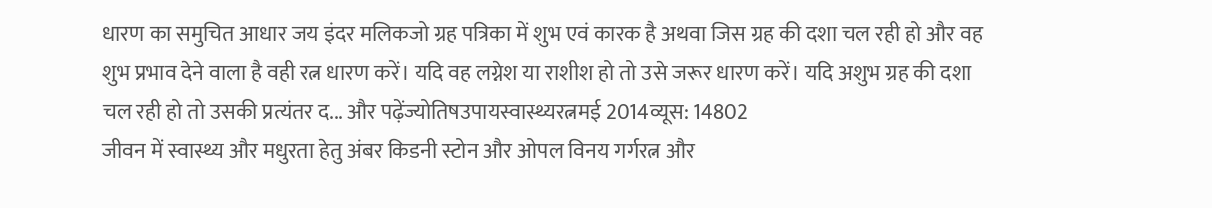धारण का समुचित आधार जय इंदर मलिकजो ग्रह पत्रिका में शुभ एवं कारक है अथवा जिस ग्रह की दशा चल रही हो और वह शुभ प्रभाव देने वाला है वही रत्न धारण करें। यदि वह लग्नेश या राशीश हो तो उसे जरूर धारण करें। यदि अशुभ ग्रह की दशा चल रही हो तो उसकी प्रत्यंतर द... और पढ़ेंज्योतिषउपायस्वास्थ्यरत्नमई 2014व्यूस: 14802
जीवन में स्वास्थ्य और मधुरता हेतु अंबर किडनी स्टोन और ओपल विनय गर्गरत्न और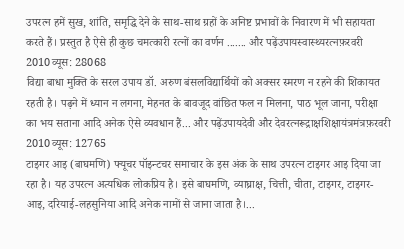उपरत्न हमें सुख, शांति, समृद्धि देने के साथ-साथ ग्रहों के अनिष्ट प्रभावों के निवारण में भी सहायता करते हैं। प्रस्तुत है ऐसे ही कुछ चमत्कारी रत्नों का वर्णन ....... और पढ़ेंउपायस्वास्थ्यरत्नफ़रवरी 2010व्यूस: 28068
विद्या बाधा मुक्ति के सरल उपाय डॉ. अरुण बंसलविद्यार्थियों को अक्सर स्मरण न रहने की शिकायत रहती है। पढ़ने में ध्यान न लगना, मेहनत के बावजूद वांछित फल न मिलना, पाठ भूल जाना, परीक्षा का भय सताना आदि अनेक ऐसे व्यवधान हैं... और पढ़ेंउपायदेवी और देवरत्नरूद्राक्षशिक्षायंत्रमंत्रफ़रवरी 2010व्यूस: 12765
टाइगर आइ (बाघमणि) फ्यूचर पॉइन्टचर समाचार के इस अंक के साथ उपरत्न टाइगर आइ दिया जा रहा है। यह उपरत्न अत्यधिक लोकप्रिय है। इसे बाघमणि, व्याघ्राक्ष, चित्ती, चीता, टाइगर, टाइगर-आइ, दरियाई-लहसुनिया आदि अनेक नामों से जाना जाता है।...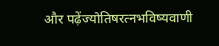और पढ़ेंज्योतिषरत्नभविष्यवाणी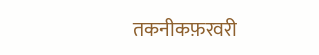तकनीकफ़रवरी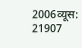2006व्यूस: 21907